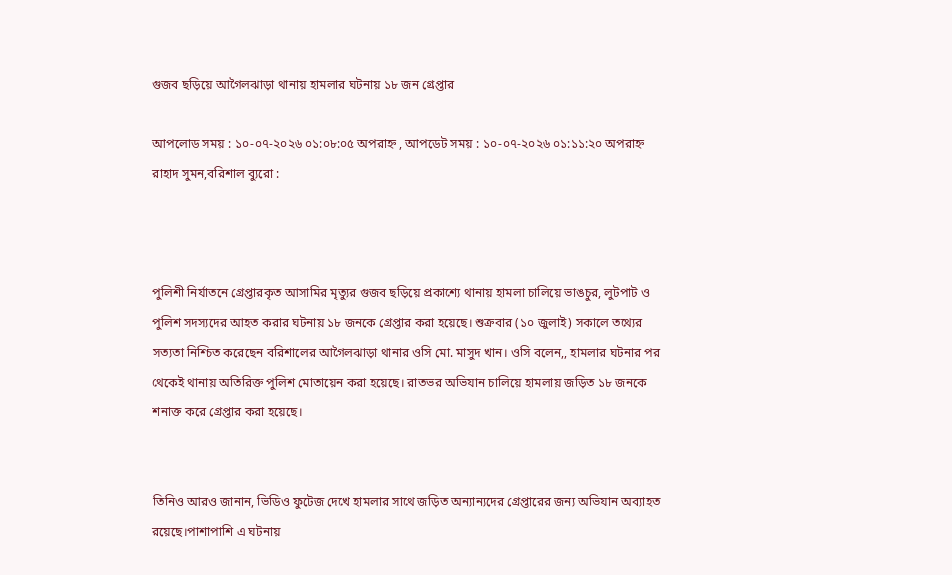গুজব ছড়িয়ে আগৈলঝাড়া থানায় হামলার ঘটনায় ১৮ জন গ্রেপ্তার

আপলোড সময় : ১০-০৭-২০২৬ ০১:০৮:০৫ অপরাহ্ন , আপডেট সময় : ১০-০৭-২০২৬ ০১:১১:২০ অপরাহ্ন
রাহাদ সুমন,বরিশাল ব্যুরো :



পুলিশী নির্যাতনে গ্রেপ্তারকৃত আসামির মৃত্যুর গুজব ছড়িয়ে প্রকাশ্যে থানায় হামলা চালিয়ে ভাঙচুর, লুটপাট ও পুলিশ সদস্যদের আহত করার ঘটনায় ১৮ জনকে গ্রেপ্তার করা হয়েছে। শুক্রবার (১০ জুলাই) সকালে তথ্যের সত্যতা নিশ্চিত করেছেন বরিশালের আগৈলঝাড়া থানার ওসি মো. মাসুদ খান। ওসি বলেন,, হামলার ঘটনার পর থেকেই থানায় অতিরিক্ত পুলিশ মোতায়েন করা হয়েছে। রাতভর অভিযান চালিয়ে হামলায় জড়িত ১৮ জনকে শনাক্ত করে গ্রেপ্তার করা হয়েছে।


তিনিও আরও জানান, ভিডিও ফুটেজ দেখে হামলার সাথে জড়িত অন্যান্যদের গ্রেপ্তারের জন্য অভিযান অব্যাহত রয়েছে।পাশাপাশি এ ঘটনায়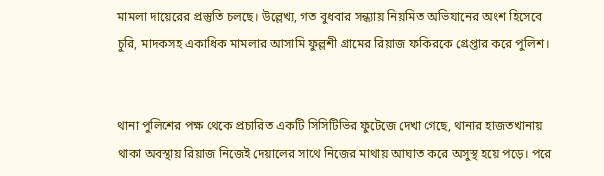মামলা দায়েরের প্রস্তুতি চলছে। উল্লেখ্য, গত বুধবার সন্ধ্যায় নিয়মিত অভিযানের অংশ হিসেবে চুরি, মাদকসহ একাধিক মামলার আসামি ফুল্লশী গ্রামের রিয়াজ ফকিরকে গ্রেপ্তার করে পুলিশ।


থানা পুলিশের পক্ষ থেকে প্রচারিত একটি সিসিটিভির ফুটেজে দেখা গেছে, থানার হাজতখানায় থাকা অবস্থায় রিয়াজ নিজেই দেয়ালের সাথে নিজের মাথায় আঘাত করে অসুস্থ হয়ে পড়ে। পরে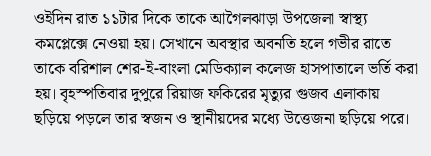ওইদিন রাত ১১টার দিকে তাকে আগৈলঝাড়া উপজেলা স্বাস্থ্য কমপ্লেক্সে নেওয়া হয়। সেখানে অবস্থার অবনতি হলে গভীর রাতে তাকে বরিশাল শের-ই-বাংলা মেডিক্যাল কলেজ হাসপাতালে ভর্তি করা হয়। বৃহস্পতিবার দুপুরে রিয়াজ ফকিরের মৃত্যুর গুজব এলাকায় ছড়িয়ে পড়লে তার স্বজন ও স্থানীয়দের মধ্যে উত্তেজনা ছড়িয়ে পরে।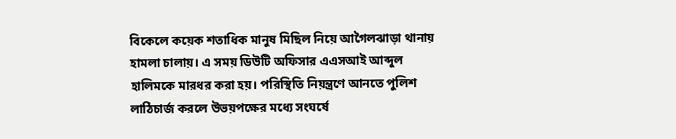বিকেলে কয়েক শতাধিক মানুষ মিছিল নিয়ে আগৈলঝাড়া থানায় হামলা চালায়। এ সময় ডিউটি অফিসার এএসআই আব্দুল হালিমকে মারধর করা হয়। পরিস্থিতি নিয়ন্ত্রণে আনতে পুলিশ লাঠিচার্জ করলে উভয়পক্ষের মধ্যে সংঘর্ষে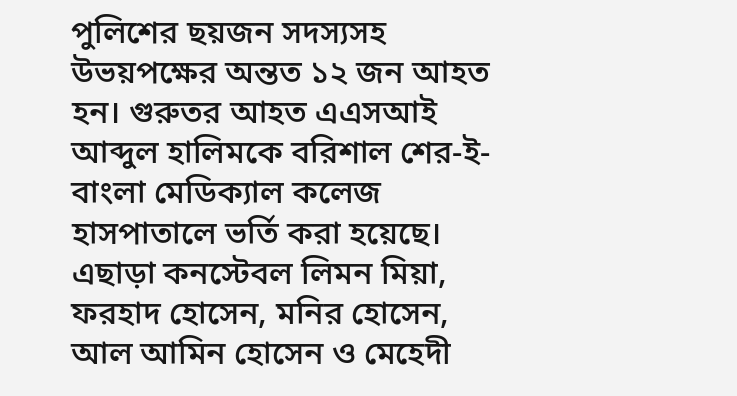পুলিশের ছয়জন সদস্যসহ উভয়পক্ষের অন্তত ১২ জন আহত হন। গুরুতর আহত এএসআই আব্দুল হালিমকে বরিশাল শের-ই-বাংলা মেডিক্যাল কলেজ হাসপাতালে ভর্তি করা হয়েছে। এছাড়া কনস্টেবল লিমন মিয়া, ফরহাদ হোসেন, মনির হোসেন, আল আমিন হোসেন ও মেহেদী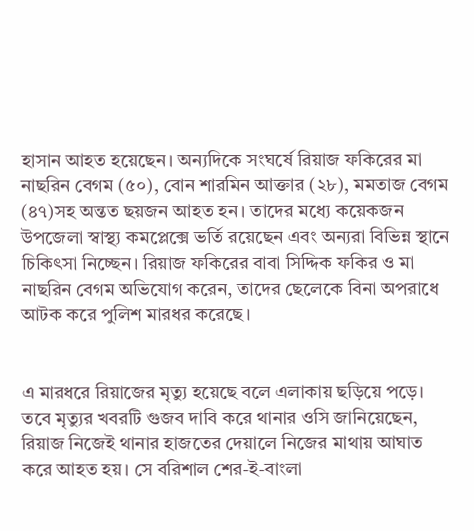হাসান আহত হয়েছেন। অন্যদিকে সংঘর্ষে রিয়াজ ফকিরের মা নাছরিন বেগম (৫০), বোন শারমিন আক্তার (২৮), মমতাজ বেগম (৪৭)সহ অন্তত ছয়জন আহত হন। তাদের মধ্যে কয়েকজন উপজেলা স্বাস্থ্য কমপ্লেক্সে ভর্তি রয়েছেন এবং অন্যরা বিভিন্ন স্থানে চিকিৎসা নিচ্ছেন। রিয়াজ ফকিরের বাবা সিদ্দিক ফকির ও মা নাছরিন বেগম অভিযোগ করেন, তাদের ছেলেকে বিনা অপরাধে আটক করে পুলিশ মারধর করেছে।


এ মারধরে রিয়াজের মৃত্যু হয়েছে বলে এলাকায় ছড়িয়ে পড়ে। তবে মৃত্যুর খবরটি গুজব দাবি করে থানার ওসি জানিয়েছেন, রিয়াজ নিজেই থানার হাজতের দেয়ালে নিজের মাথায় আঘাত করে আহত হয়। সে বরিশাল শের-ই-বাংলা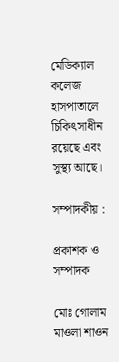মেডিক্যাল কলেজ হাসপাতালে চিকিৎসাধীন রয়েছে এবং সুস্থ্য আছে।

সম্পাদকীয় :

প্রকাশক ও সম্পাদক

মোঃ গোলাম মাওলা শাওন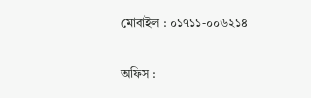মোবাইল : ০১৭১১-০০৬২১৪

অফিস :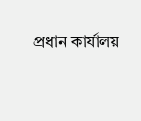প্রধান কার্যালয়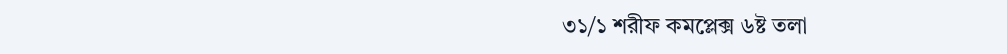৩১/১ শরীফ কমপ্লেক্স ৬ষ্ট তলা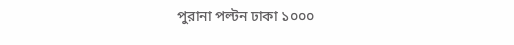পুরানা পল্টন ঢাকা ১০০০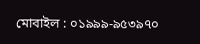মোবাইল : ০১৯৯৯-৯৫৩৯৭০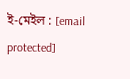ই-মেইল : [email protected]